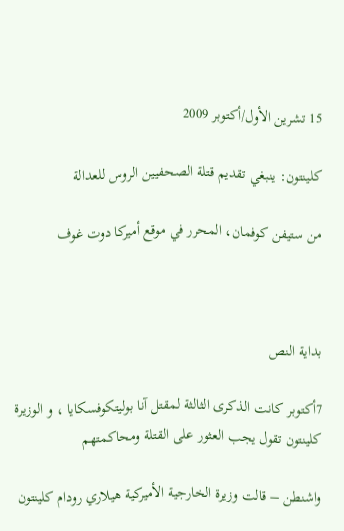15 تشرين الأول/أكتوبر 2009

كلينتون: ينبغي تقديم قتلة الصحفيين الروس للعدالة

من ستيفن كوفمان، المحرر في موقع أميركا دوت غوف



بداية النص

7أكتوبر كانت الذكرى الثالثة لمقتل آنا بوليتكوفسكايا ، و الوزيرة كلينتون تقول يجب العثور على القتلة ومحاكمتهم

واشنطن – قالت وزيرة الخارجية الأميركية هيلاري رودام كلينتون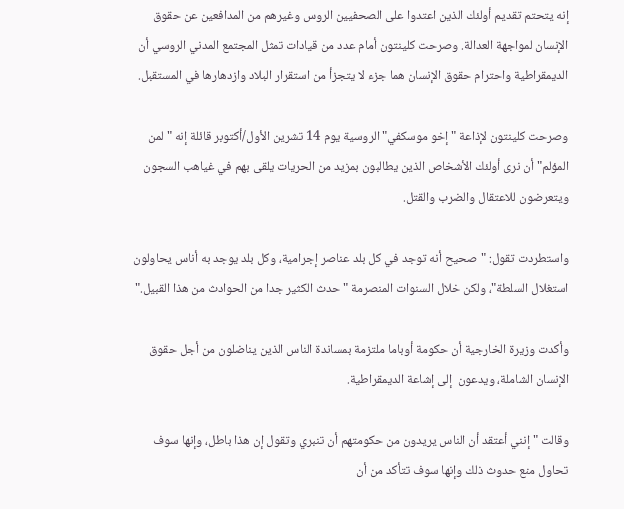إنه يتحتم تقديم أولئك الذين اعتدوا على الصحفيين الروس وغيرهم من المدافعين عن حقوق الإنسان لمواجهة العدالة. وصرحت كلينتون أمام عدد من قيادات تمثل المجتمع المدني الروسي أن الديمقراطية واحترام حقوق الإنسان هما جزء لا يتجزأ من استقرار البلاد وازدهارها في المستقبل.

وصرحت كلينتون لإذاعة "إخو موسكفي" الروسية يوم 14 تشرين الأول/أكتوبر قائلة إنه "لمن المؤلم" أن نرى أولئك الأشخاص الذين يطالبون بمزيد من الحريات يلقى بهم في غياهب السجون ويتعرضون للاعتقال والضرب والقتل.

واستطردت تقول: "صحيح أنه توجد في كل بلد عناصر إجرامية، وكل بلد يوجد به أناس يحاولون استغلال السلطة"، ولكن خلال السنوات المنصرمة "حدث الكثير جدا من الحوادث من هذا القبيل."

وأكدت وزيرة الخارجية أن حكومة أوباما ملتزمة بمساندة الناس الذين يناضلون من أجل حقوق الإنسان الشاملة، ويدعون  إلى إشاعة الديمقراطية.

وقالت "إنني أعتقد أن الناس يريدون من حكومتهم أن تنبري وتقول إن هذا باطل، وإنها سوف تحاول منع حدوث ذلك وإنها سوف تتأكد من أن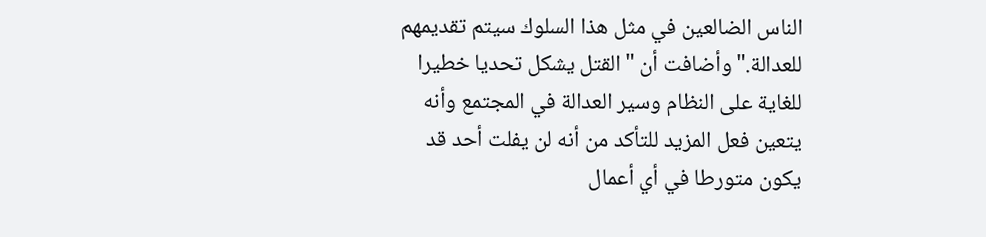الناس الضالعين في مثل هذا السلوك سيتم تقديمهم للعدالة." وأضافت أن "القتل يشكل تحديا خطيرا للغاية على النظام وسير العدالة في المجتمع وأنه يتعين فعل المزيد للتأكد من أنه لن يفلت أحد قد يكون متورطا في أي أعمال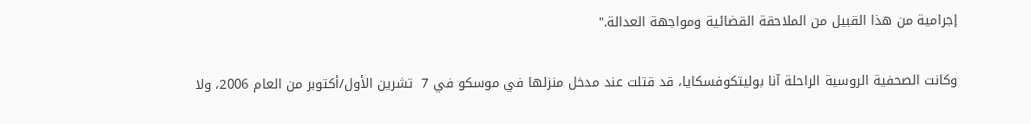إجرامية من هذا القبيل من الملاحقة القضائية ومواجهة العدالة."

وكانت الصحفية الروسية الراحلة آنا بوليتكوفسكايا، قد قتلت عند مدخل منزلها في موسكو في 7  تشرين الأول/أكتوبر من العام 2006، ولا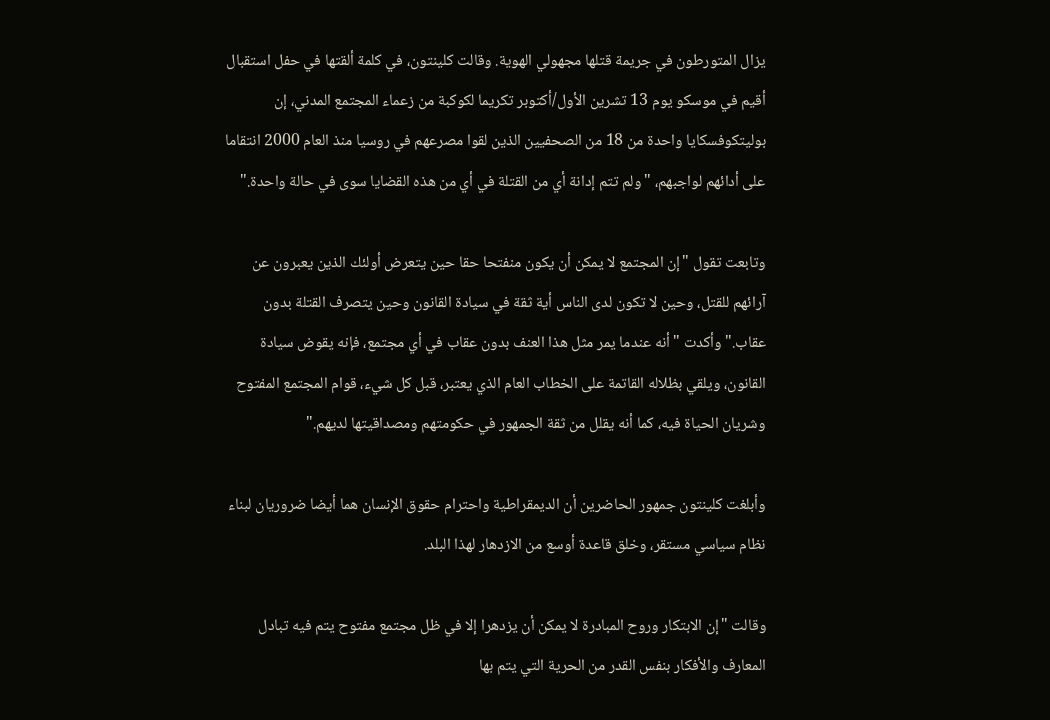يزال المتورطون في جريمة قتلها مجهولي الهوية. وقالت كلينتون، في كلمة ألقتها في حفل استقبال أقيم في موسكو يوم 13 تشرين الأول/أكتوبر تكريما لكوكبة من زعماء المجتمع المدني، إن بوليتكوفسكايا واحدة من 18 من الصحفيين الذين لقوا مصرعهم في روسيا منذ العام 2000 انتقاما على أدائهم لواجبهم، "ولم تتم إدانة أي من القتلة في أي من هذه القضايا سوى في حالة واحدة."

وتابعت تقول "إن المجتمع لا يمكن أن يكون منفتحا حقا حين يتعرض أولئك الذين يعبرون عن آرائهم للقتل، وحين لا تكون لدى الناس أية ثقة في سيادة القانون وحين يتصرف القتلة بدون عقاب." وأكدت "أنه عندما يمر مثل هذا العنف بدون عقاب في أي مجتمع، فإنه يقوض سيادة القانون، ويلقي بظلاله القاتمة على الخطاب العام الذي يعتبر، قبل كل شيء، قوام المجتمع المفتوح وشريان الحياة فيه، كما أنه يقلل من ثقة الجمهور في حكومتهم ومصداقيتها لديهم."

وأبلغت كلينتون جمهور الحاضرين أن الديمقراطية واحترام حقوق الإنسان هما أيضا ضروريان لبناء نظام سياسي مستقر، وخلق قاعدة أوسع من الازدهار لهذا البلد.

وقالت "إن الابتكار وروح المبادرة لا يمكن أن يزدهرا إلا في ظل مجتمع مفتوح يتم فيه تبادل المعارف والأفكار بنفس القدر من الحرية التي يتم بها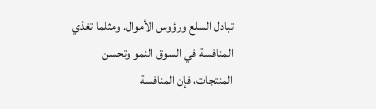تبادل السلع ورؤوس الأموال. ومثلما تغذي المنافسة في السوق النمو وتحسن المنتجات، فإن المنافسة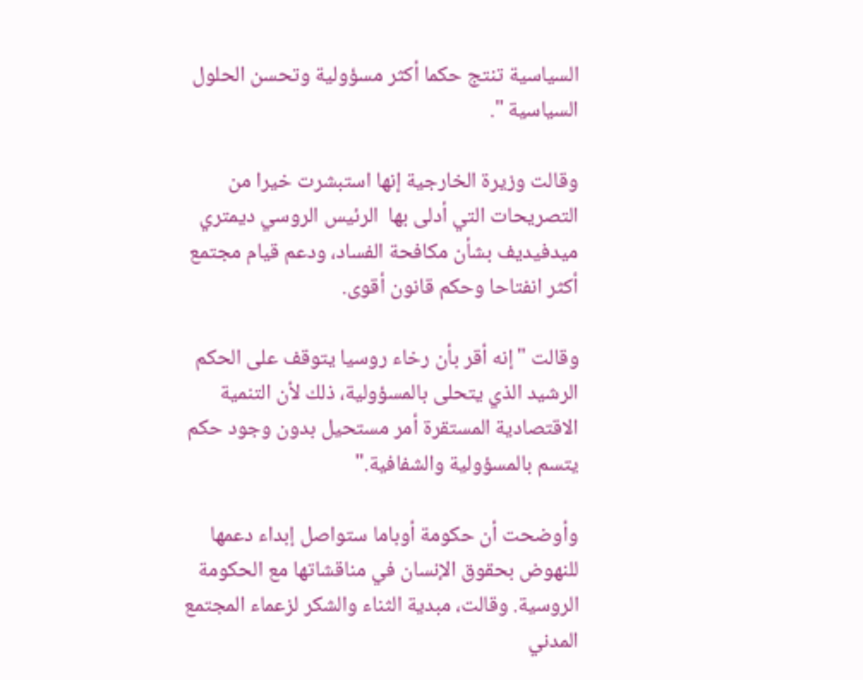السياسية تنتج حكما أكثر مسؤولية وتحسن الحلول السياسية ".

وقالت وزيرة الخارجية إنها استبشرت خيرا من التصريحات التي أدلى بها  الرئيس الروسي ديمتري ميدفيديف بشأن مكافحة الفساد، ودعم قيام مجتمع أكثر انفتاحا وحكم قانون أقوى.

وقالت "إنه أقر بأن رخاء روسيا يتوقف على الحكم الرشيد الذي يتحلى بالمسؤولية، ذلك لأن التنمية الاقتصادية المستقرة أمر مستحيل بدون وجود حكم يتسم بالمسؤولية والشفافية."

وأوضحت أن حكومة أوباما ستواصل إبداء دعمها للنهوض بحقوق الإنسان في مناقشاتها مع الحكومة الروسية. وقالت، مبدية الثناء والشكر لزعماء المجتمع المدني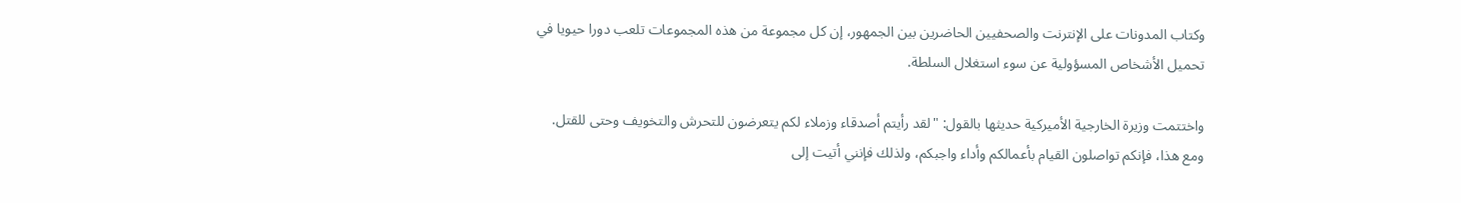وكتاب المدونات على الإنترنت والصحفيين الحاضرين بين الجمهور، إن كل مجموعة من هذه المجموعات تلعب دورا حيويا في تحميل الأشخاص المسؤولية عن سوء استغلال السلطة.

واختتمت وزيرة الخارجية الأميركية حديثها بالقول: "لقد رأيتم أصدقاء وزملاء لكم يتعرضون للتحرش والتخويف وحتى للقتل. ومع هذا، فإنكم تواصلون القيام بأعمالكم وأداء واجبكم، ولذلك فإنني أتيت إلى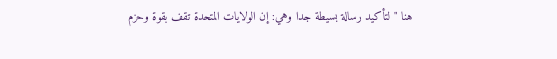هنا "لتأكيد رسالة بسيطة جدا وهي: إن الولايات المتحدة تقف بقوة وحزم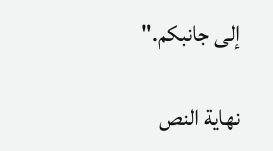إلى جانبكم."

نهاية النص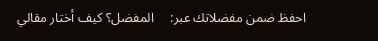احفظ ضمن مفضلاتك عبر:     المفضل؟ كيف أختار مقالي